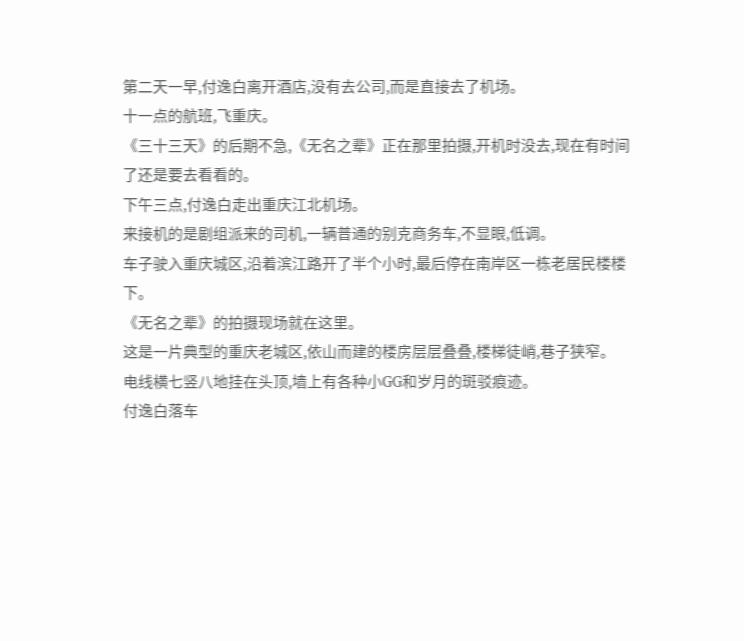第二天一早,付逸白离开酒店,没有去公司,而是直接去了机场。
十一点的航班,飞重庆。
《三十三天》的后期不急,《无名之辈》正在那里拍摄,开机时没去,现在有时间了还是要去看看的。
下午三点,付逸白走出重庆江北机场。
来接机的是剧组派来的司机,一辆普通的别克商务车,不显眼,低调。
车子驶入重庆城区,沿着滨江路开了半个小时,最后停在南岸区一栋老居民楼楼下。
《无名之辈》的拍摄现场就在这里。
这是一片典型的重庆老城区,依山而建的楼房层层叠叠,楼梯徒峭,巷子狭窄。
电线横七竖八地挂在头顶,墙上有各种小GG和岁月的斑驳痕迹。
付逸白落车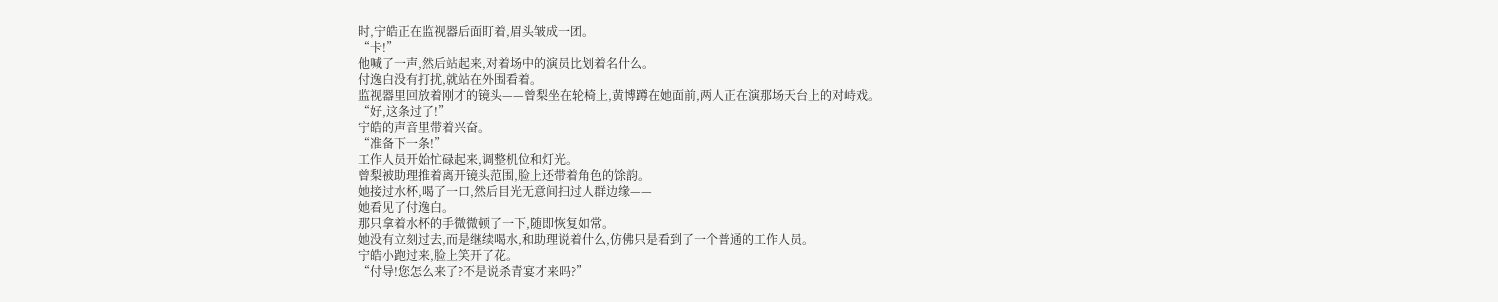时,宁皓正在监视器后面盯着,眉头皱成一团。
“卡!”
他喊了一声,然后站起来,对着场中的演员比划着名什么。
付逸白没有打扰,就站在外围看着。
监视器里回放着刚才的镜头——曾梨坐在轮椅上,黄博蹲在她面前,两人正在演那场天台上的对峙戏。
“好,这条过了!”
宁皓的声音里带着兴奋。
“准备下一条!”
工作人员开始忙碌起来,调整机位和灯光。
曾梨被助理推着离开镜头范围,脸上还带着角色的馀韵。
她接过水杯,喝了一口,然后目光无意间扫过人群边缘——
她看见了付逸白。
那只拿着水杯的手微微顿了一下,随即恢复如常。
她没有立刻过去,而是继续喝水,和助理说着什么,仿佛只是看到了一个普通的工作人员。
宁皓小跑过来,脸上笑开了花。
“付导!您怎么来了?不是说杀青宴才来吗?”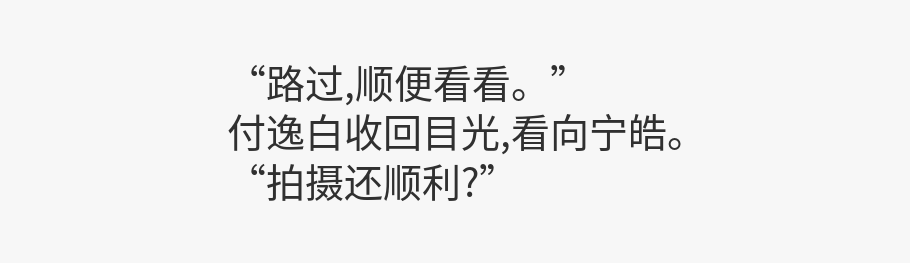“路过,顺便看看。”
付逸白收回目光,看向宁皓。
“拍摄还顺利?”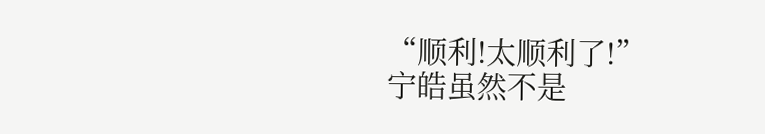“顺利!太顺利了!”
宁皓虽然不是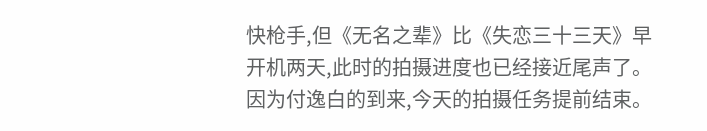快枪手,但《无名之辈》比《失恋三十三天》早开机两天,此时的拍摄进度也已经接近尾声了。
因为付逸白的到来,今天的拍摄任务提前结束。